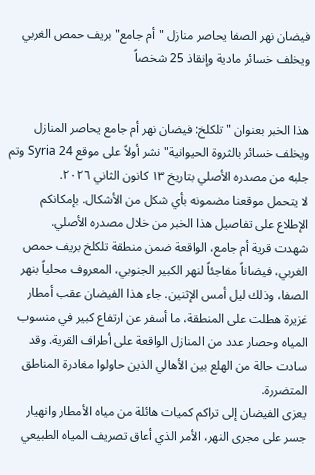فيضان نهر الصفا يحاصر منازل "أم جامع" بريف حمص الغربي ويخلف خسائر مادية وإنقاذ 25 شخصاً


هذا الخبر بعنوان "تلكلخ: فيضان نهر أم جامع يحاصر المنازل ويخلف خسائر بالثروة الحيوانية" نشر أولاً على موقع Syria 24 وتم جلبه من مصدره الأصلي بتاريخ ١٣ كانون الثاني ٢٠٢٦.
لا يتحمل موقعنا مضمونه بأي شكل من الأشكال. بإمكانكم الإطلاع على تفاصيل هذا الخبر من خلال مصدره الأصلي.
شهدت قرية أم جامع، الواقعة ضمن منطقة تلكلخ بريف حمص الغربي، فيضاناً مفاجئاً لنهر الكبير الجنوبي، المعروف محلياً بنهر الصفا، وذلك ليل أمس الإثنين. جاء هذا الفيضان عقب أمطار غزيرة هطلت على المنطقة، ما أسفر عن ارتفاع كبير في منسوب المياه وحصار عدد من المنازل الواقعة على أطراف القرية. وقد سادت حالة من الهلع بين الأهالي الذين حاولوا مغادرة المناطق المتضررة.
يعزى الفيضان إلى تراكم كميات هائلة من مياه الأمطار وانهيار جسر على مجرى النهر، الأمر الذي أعاق تصريف المياه الطبيعي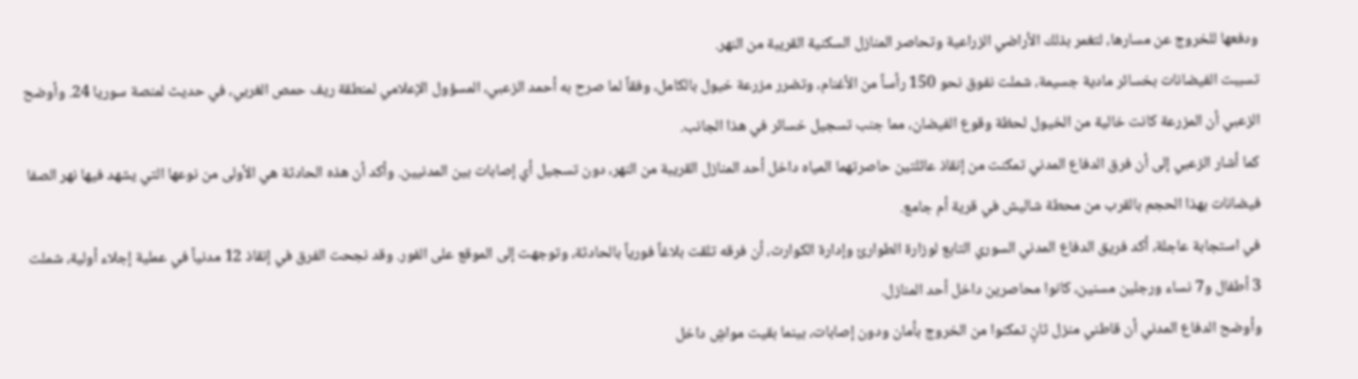ودفعها للخروج عن مسارها، لتغمر بذلك الأراضي الزراعية وتحاصر المنازل السكنية القريبة من النهر.
تسببت الفيضانات بخسائر مادية جسيمة، شملت نفوق نحو 150 رأساً من الأغنام، وتضرر مزرعة خيول بالكامل، وفقاً لما صرح به أحمد الزعبي، المسؤول الإعلامي لمنطقة ريف حمص الغربي، في حديث لمنصة سوريا 24. وأوضح الزعبي أن المزرعة كانت خالية من الخيول لحظة وقوع الفيضان، مما جنب تسجيل خسائر في هذا الجانب.
كما أشار الزعبي إلى أن فرق الدفاع المدني تمكنت من إنقاذ عائلتين حاصرتهما المياه داخل أحد المنازل القريبة من النهر، دون تسجيل أي إصابات بين المدنيين. وأكد أن هذه الحادثة هي الأولى من نوعها التي يشهد فيها نهر الصفا فيضانات بهذا الحجم بالقرب من محطة شاليش في قرية أم جامع.
في استجابة عاجلة، أكد فريق الدفاع المدني السوري التابع لوزارة الطوارئ وإدارة الكوارث، أن فرقه تلقت بلاغاً فورياً بالحادثة، وتوجهت إلى الموقع على الفور. وقد نجحت الفرق في إنقاذ 12 مدنياً في عملية إجلاء أولية، شملت 3 أطفال و7 نساء ورجلين مسنين، كانوا محاصرين داخل أحد المنازل.
وأوضح الدفاع المدني أن قاطني منزل ثانٍ تمكنوا من الخروج بأمان ودون إصابات، بينما بقيت مواشٍ داخل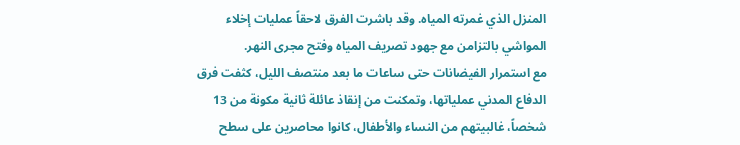المنزل الذي غمرته المياه. وقد باشرت الفرق لاحقاً عمليات إخلاء المواشي بالتزامن مع جهود تصريف المياه وفتح مجرى النهر.
مع استمرار الفيضانات حتى ساعات ما بعد منتصف الليل، كثفت فرق الدفاع المدني عملياتها، وتمكنت من إنقاذ عائلة ثانية مكونة من 13 شخصاً، غالبيتهم من النساء والأطفال، كانوا محاصرين على سطح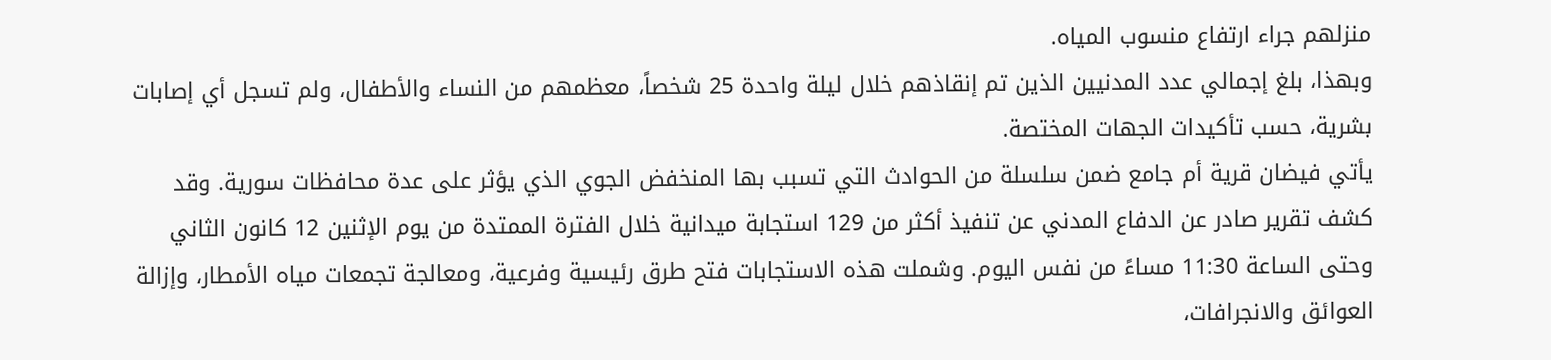منزلهم جراء ارتفاع منسوب المياه.
وبهذا، بلغ إجمالي عدد المدنيين الذين تم إنقاذهم خلال ليلة واحدة 25 شخصاً، معظمهم من النساء والأطفال، ولم تسجل أي إصابات بشرية، حسب تأكيدات الجهات المختصة.
يأتي فيضان قرية أم جامع ضمن سلسلة من الحوادث التي تسبب بها المنخفض الجوي الذي يؤثر على عدة محافظات سورية. وقد كشف تقرير صادر عن الدفاع المدني عن تنفيذ أكثر من 129 استجابة ميدانية خلال الفترة الممتدة من يوم الإثنين 12 كانون الثاني وحتى الساعة 11:30 مساءً من نفس اليوم. وشملت هذه الاستجابات فتح طرق رئيسية وفرعية، ومعالجة تجمعات مياه الأمطار، وإزالة العوائق والانجرافات،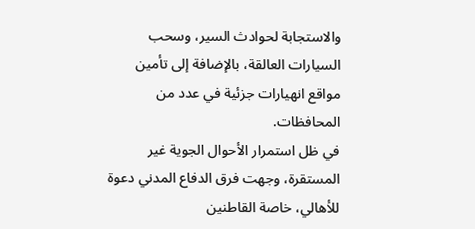والاستجابة لحوادث السير، وسحب السيارات العالقة، بالإضافة إلى تأمين مواقع انهيارات جزئية في عدد من المحافظات.
في ظل استمرار الأحوال الجوية غير المستقرة، وجهت فرق الدفاع المدني دعوة للأهالي، خاصة القاطنين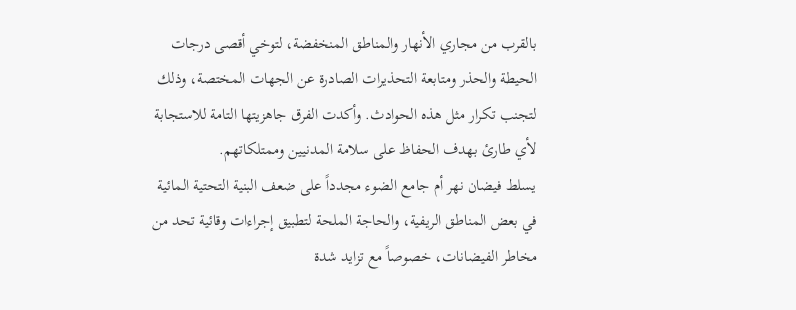بالقرب من مجاري الأنهار والمناطق المنخفضة، لتوخي أقصى درجات الحيطة والحذر ومتابعة التحذيرات الصادرة عن الجهات المختصة، وذلك لتجنب تكرار مثل هذه الحوادث. وأكدت الفرق جاهزيتها التامة للاستجابة لأي طارئ بهدف الحفاظ على سلامة المدنيين وممتلكاتهم.
يسلط فيضان نهر أم جامع الضوء مجدداً على ضعف البنية التحتية المائية في بعض المناطق الريفية، والحاجة الملحة لتطبيق إجراءات وقائية تحد من مخاطر الفيضانات، خصوصاً مع تزايد شدة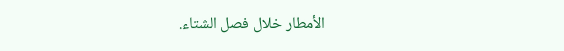الأمطار خلال فصل الشتاء.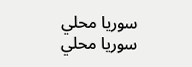سوريا محلي
سوريا محلي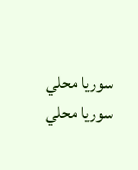سوريا محلي
سوريا محلي